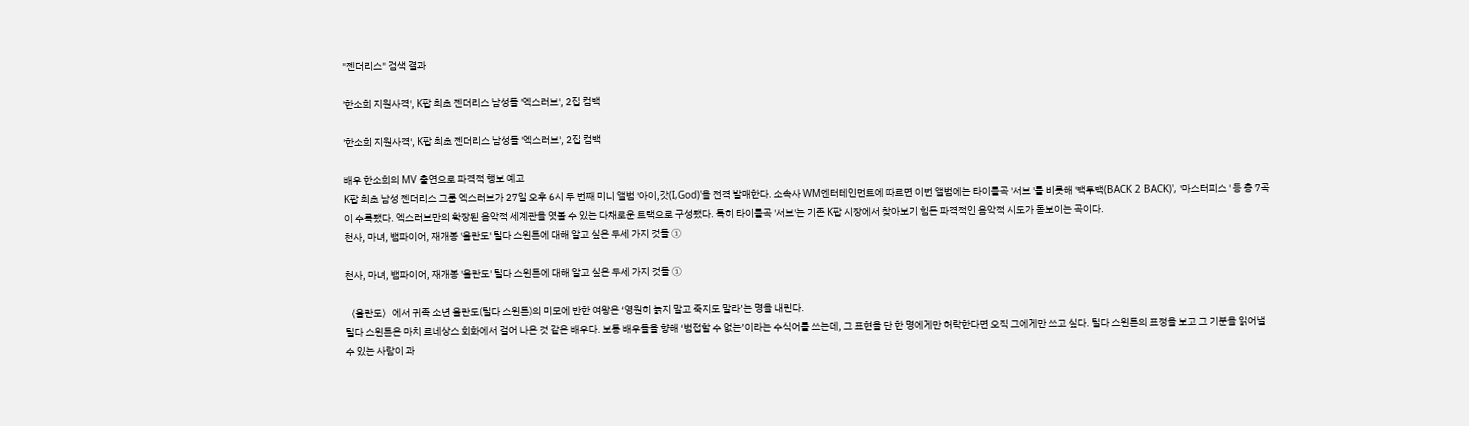"젠더리스" 검색 결과

'한소희 지원사격', K팝 최초 젠더리스 남성돌 '엑스러브', 2집 컴백

'한소희 지원사격', K팝 최초 젠더리스 남성돌 '엑스러브', 2집 컴백

배우 한소희의 MV 출연으로 파격적 행보 예고
K팝 최초 남성 젠더리스 그룹 엑스러브가 27일 오후 6시 두 번째 미니 앨범 '아이,갓(I,God)'을 전격 발매한다. 소속사 WM엔터테인먼트에 따르면 이번 앨범에는 타이틀곡 '서브 '를 비롯해 '백투백(BACK 2 BACK)', '마스터피스 ' 등 총 7곡이 수록됐다. 엑스러브만의 확장된 음악적 세계관을 엿볼 수 있는 다채로운 트랙으로 구성됐다. 특히 타이틀곡 '서브'는 기존 K팝 시장에서 찾아보기 힘든 파격적인 음악적 시도가 돋보이는 곡이다.
천사, 마녀, 뱀파이어, 재개봉 '올란도' 틸다 스윈튼에 대해 알고 싶은 두세 가지 것들 ①

천사, 마녀, 뱀파이어, 재개봉 '올란도' 틸다 스윈튼에 대해 알고 싶은 두세 가지 것들 ①

〈올란도〉에서 귀족 소년 올란도(틸다 스윈튼)의 미모에 반한 여왕은 ‘영원히 늙지 말고 죽지도 말라’는 명을 내린다.
틸다 스윈튼은 마치 르네상스 회화에서 걸어 나온 것 같은 배우다. 보통 배우들을 향해 ‘범접할 수 없는’이라는 수식어를 쓰는데, 그 표현을 단 한 명에게만 허락한다면 오직 그에게만 쓰고 싶다. 틸다 스윈튼의 표정을 보고 그 기분을 읽어낼 수 있는 사람이 과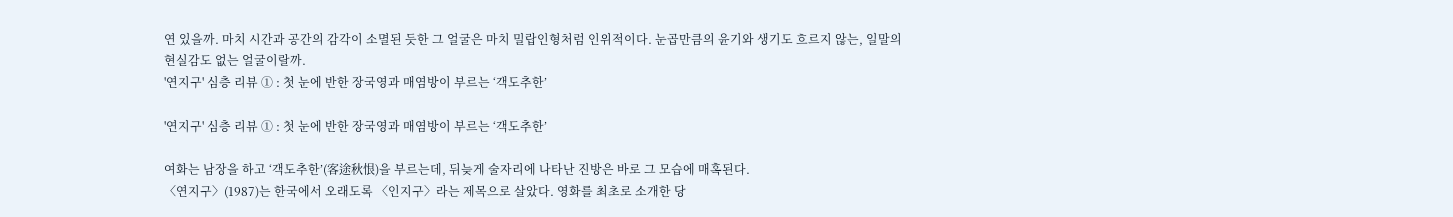연 있을까. 마치 시간과 공간의 감각이 소멸된 듯한 그 얼굴은 마치 밀랍인형처럼 인위적이다. 눈곱만큼의 윤기와 생기도 흐르지 않는, 일말의 현실감도 없는 얼굴이랄까.
'연지구' 심층 리뷰 ① : 첫 눈에 반한 장국영과 매염방이 부르는 ‘객도추한’

'연지구' 심층 리뷰 ① : 첫 눈에 반한 장국영과 매염방이 부르는 ‘객도추한’

여화는 남장을 하고 ‘객도추한’(客途秋恨)을 부르는데, 뒤늦게 술자리에 나타난 진방은 바로 그 모습에 매혹된다.
〈연지구〉(1987)는 한국에서 오래도록 〈인지구〉라는 제목으로 살았다. 영화를 최초로 소개한 당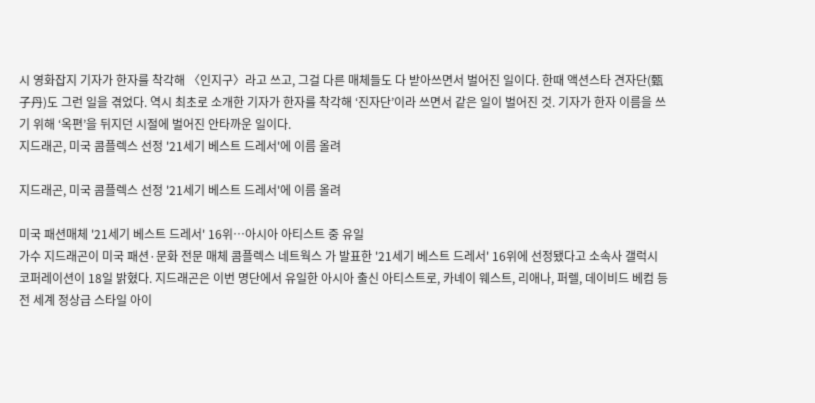시 영화잡지 기자가 한자를 착각해 〈인지구〉라고 쓰고, 그걸 다른 매체들도 다 받아쓰면서 벌어진 일이다. 한때 액션스타 견자단(甄子丹)도 그런 일을 겪었다. 역시 최초로 소개한 기자가 한자를 착각해 ‘진자단’이라 쓰면서 같은 일이 벌어진 것. 기자가 한자 이름을 쓰기 위해 ‘옥편’을 뒤지던 시절에 벌어진 안타까운 일이다.
지드래곤, 미국 콤플렉스 선정 '21세기 베스트 드레서'에 이름 올려

지드래곤, 미국 콤플렉스 선정 '21세기 베스트 드레서'에 이름 올려

미국 패션매체 '21세기 베스트 드레서' 16위…아시아 아티스트 중 유일
가수 지드래곤이 미국 패션·문화 전문 매체 콤플렉스 네트웍스 가 발표한 '21세기 베스트 드레서' 16위에 선정됐다고 소속사 갤럭시코퍼레이션이 18일 밝혔다. 지드래곤은 이번 명단에서 유일한 아시아 출신 아티스트로, 카녜이 웨스트, 리애나, 퍼렐, 데이비드 베컴 등 전 세계 정상급 스타일 아이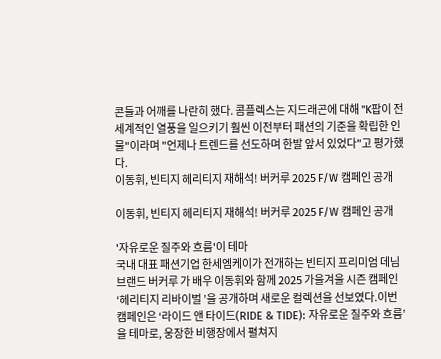콘들과 어깨를 나란히 했다. 콤플렉스는 지드래곤에 대해 "K팝이 전 세계적인 열풍을 일으키기 훨씬 이전부터 패션의 기준을 확립한 인물"이라며 "언제나 트렌드를 선도하며 한발 앞서 있었다"고 평가했다.
이동휘, 빈티지 헤리티지 재해석! 버커루 2025 F/W 캠페인 공개

이동휘, 빈티지 헤리티지 재해석! 버커루 2025 F/W 캠페인 공개

'자유로운 질주와 흐름'이 테마
국내 대표 패션기업 한세엠케이가 전개하는 빈티지 프리미엄 데님 브랜드 버커루 가 배우 이동휘와 함께 2025 가을겨울 시즌 캠페인 ‘헤리티지 리바이벌 ’을 공개하며 새로운 컬렉션을 선보였다.이번 캠페인은 ‘라이드 앤 타이드(RIDE & TIDE): 자유로운 질주와 흐름’을 테마로, 웅장한 비행장에서 펼쳐지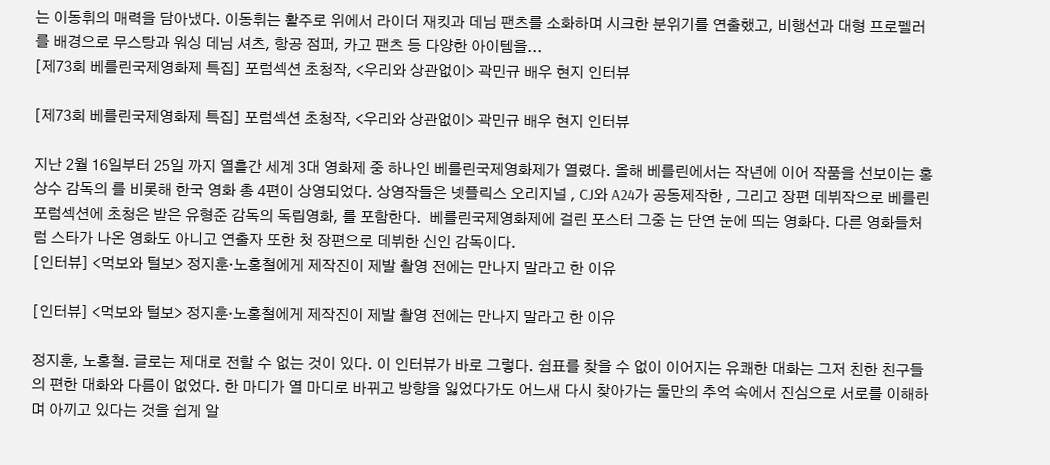는 이동휘의 매력을 담아냈다. 이동휘는 활주로 위에서 라이더 재킷과 데님 팬츠를 소화하며 시크한 분위기를 연출했고, 비행선과 대형 프로펠러를 배경으로 무스탕과 워싱 데님 셔츠, 항공 점퍼, 카고 팬츠 등 다양한 아이템을...
[제73회 베를린국제영화제 특집] 포럼섹션 초청작, <우리와 상관없이> 곽민규 배우 현지 인터뷰

[제73회 베를린국제영화제 특집] 포럼섹션 초청작, <우리와 상관없이> 곽민규 배우 현지 인터뷰

지난 2월 16일부터 25일 까지 열흘간 세계 3대 영화제 중 하나인 베를린국제영화제가 열렸다. 올해 베를린에서는 작년에 이어 작품을 선보이는 홍상수 감독의 를 비롯해 한국 영화 총 4편이 상영되었다. 상영작들은 넷플릭스 오리지널 , CJ와 A24가 공동제작한 , 그리고 장편 데뷔작으로 베를린 포럼섹션에 초청은 받은 유형준 감독의 독립영화, 를 포함한다.  베를린국제영화제에 걸린 포스터 그중 는 단연 눈에 띄는 영화다. 다른 영화들처럼 스타가 나온 영화도 아니고 연출자 또한 첫 장편으로 데뷔한 신인 감독이다.
[인터뷰] <먹보와 털보> 정지훈·노홍철에게 제작진이 제발 촬영 전에는 만나지 말라고 한 이유

[인터뷰] <먹보와 털보> 정지훈·노홍철에게 제작진이 제발 촬영 전에는 만나지 말라고 한 이유

정지훈, 노홍철. 글로는 제대로 전할 수 없는 것이 있다. 이 인터뷰가 바로 그렇다. 쉼표를 찾을 수 없이 이어지는 유쾌한 대화는 그저 친한 친구들의 편한 대화와 다름이 없었다. 한 마디가 열 마디로 바뀌고 방향을 잃었다가도 어느새 다시 찾아가는 둘만의 추억 속에서 진심으로 서로를 이해하며 아끼고 있다는 것을 쉽게 알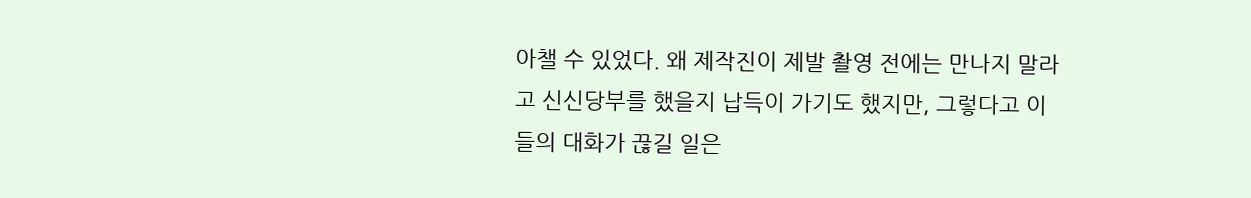아챌 수 있었다. 왜 제작진이 제발 촬영 전에는 만나지 말라고 신신당부를 했을지 납득이 가기도 했지만, 그렇다고 이들의 대화가 끊길 일은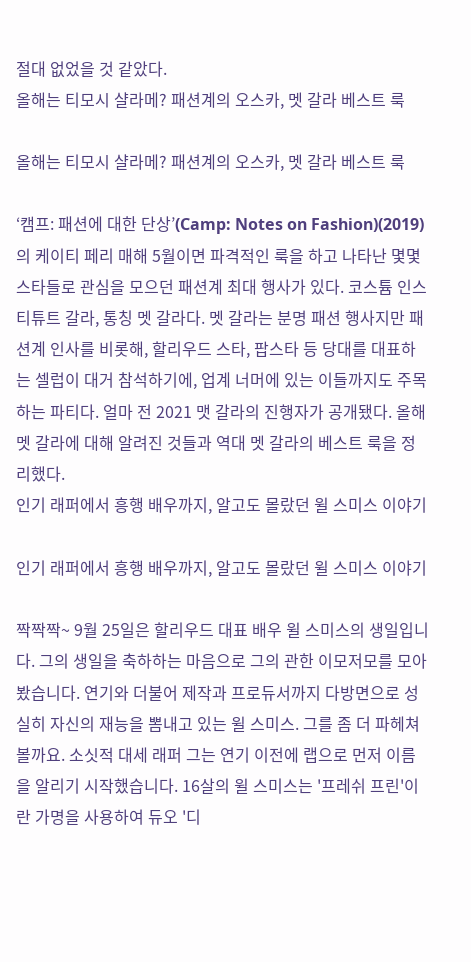절대 없었을 것 같았다.
올해는 티모시 샬라메? 패션계의 오스카, 멧 갈라 베스트 룩

올해는 티모시 샬라메? 패션계의 오스카, 멧 갈라 베스트 룩

‘캠프: 패션에 대한 단상’(Camp: Notes on Fashion)(2019)의 케이티 페리 매해 5월이면 파격적인 룩을 하고 나타난 몇몇 스타들로 관심을 모으던 패션계 최대 행사가 있다. 코스튬 인스티튜트 갈라, 통칭 멧 갈라다. 멧 갈라는 분명 패션 행사지만 패션계 인사를 비롯해, 할리우드 스타, 팝스타 등 당대를 대표하는 셀럽이 대거 참석하기에, 업계 너머에 있는 이들까지도 주목하는 파티다. 얼마 전 2021 맷 갈라의 진행자가 공개됐다. 올해 멧 갈라에 대해 알려진 것들과 역대 멧 갈라의 베스트 룩을 정리했다.
인기 래퍼에서 흥행 배우까지, 알고도 몰랐던 윌 스미스 이야기

인기 래퍼에서 흥행 배우까지, 알고도 몰랐던 윌 스미스 이야기

짝짝짝~ 9월 25일은 할리우드 대표 배우 윌 스미스의 생일입니다. 그의 생일을 축하하는 마음으로 그의 관한 이모저모를 모아봤습니다. 연기와 더불어 제작과 프로듀서까지 다방면으로 성실히 자신의 재능을 뽐내고 있는 윌 스미스. 그를 좀 더 파헤쳐볼까요. 소싯적 대세 래퍼 그는 연기 이전에 랩으로 먼저 이름을 알리기 시작했습니다. 16살의 윌 스미스는 '프레쉬 프린'이란 가명을 사용하여 듀오 '디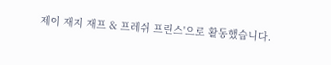제이 재지 재프 & 프레쉬 프린스'으로 활동했습니다.